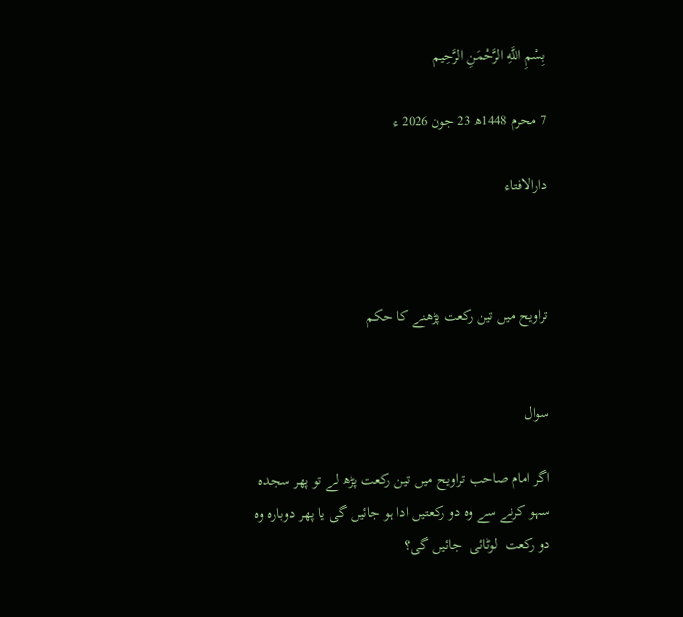بِسْمِ اللَّهِ الرَّحْمَنِ الرَّحِيم

7 محرم 1448ھ 23 جون 2026 ء

دارالافتاء



تراویح میں تین رکعت پڑھنے کا حکم


سوال

اگر امام صاحب تراویح میں تین رکعت پڑھ لے تو پھر سجدہ سہو کرنے سے وہ دو رکعتیں ادا ہو جائیں گی یا پھر دوبارہ وہ  دو رکعت  لوٹائی  جائیں گی؟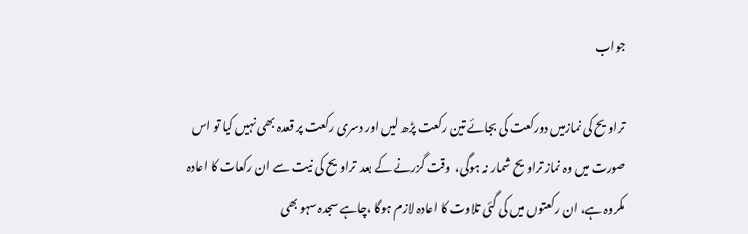جواب

تراویح کی نمازمیں دورکعت کی بجائے تین رکعت پڑھ لیں اور دسری رکعت پر قعدہ بھی نہیں کیا تو اس صورت میں وہ نماز تراویح شمار نہ ہوگی،  وقت گزرنے کے بعد  تراویح کی نیت سے ان رکعات کا اعادہ مکروہ ہے، ان رکعتوں میں کی گئی تلاوت کا اعادہ لازم ہوگا ،چاہے سجدہ سہو بھی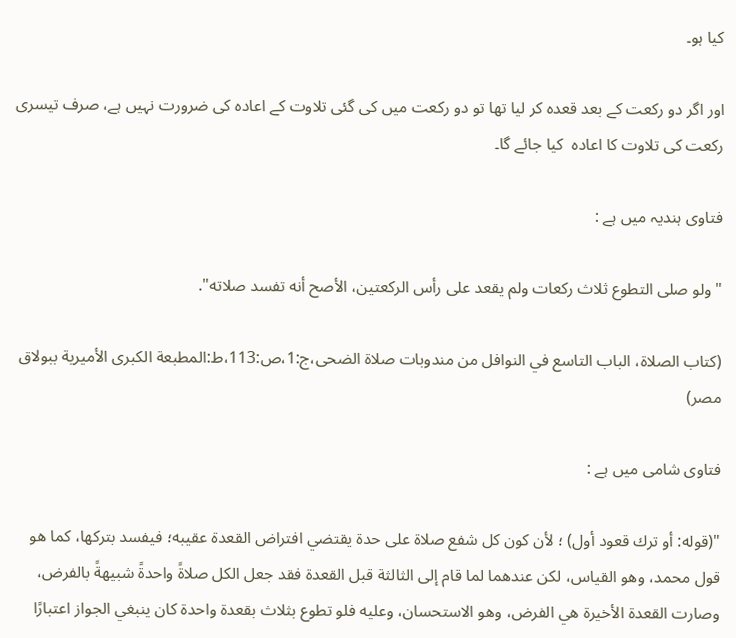کیا ہو۔

اور اگر دو رکعت کے بعد قعدہ کر لیا تھا تو دو رکعت میں کی گئی تلاوت کے اعادہ کی ضرورت نہیں ہے، صرف تیسری رکعت کی تلاوت کا اعادہ  کیا جائے گا۔

فتاوی ہندیہ میں ہے :

"ولو صلى التطوع ثلاث ركعات ولم يقعد على رأس الركعتين، الأصح أنه تفسد صلاته".

(كتاب الصلاة، الباب التاسع في النوافل من مندوبات صلاة الضحى،ج:1،ص:113،ط:المطبعة الكبرى الأميرية ببولاق مصر)

فتاوی شامی میں ہے :

"(قوله: أو ترك قعود أول) ؛ لأن كون كل شفع صلاة على حدة يقتضي افتراض القعدة عقيبه؛ فيفسد بتركها، كما هو قول محمد، وهو القياس، لكن عندهما لما قام إلى الثالثة قبل القعدة فقد جعل الكل صلاةً واحدةً شبيهةً بالفرض، وصارت القعدة الأخيرة هي الفرض، وهو الاستحسان، وعليه فلو تطوع بثلاث بقعدة واحدة كان ينبغي الجواز اعتبارًا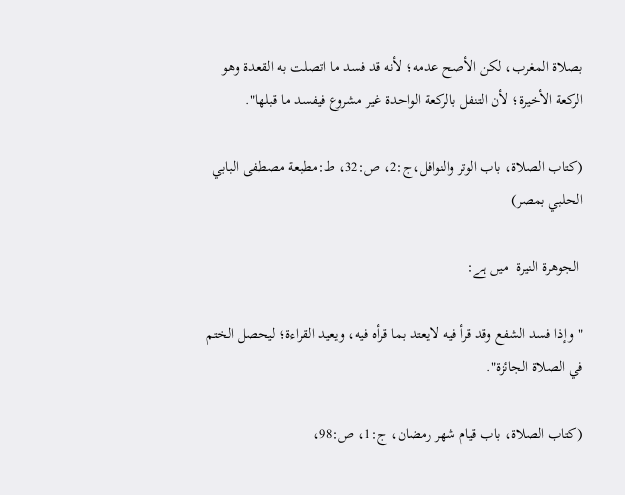بصلاة المغرب، لكن الأصح عدمه؛ لأنه قد فسد ما اتصلت به القعدة وهو الركعة الأخيرة؛ لأن التنفل بالركعة الواحدة غير مشروع فيفسد ما قبلها".

(کتاب الصلاۃ، باب الوتر والنوافل،ج:2، ص:32، ط:مطبعة مصطفى البابي الحلبي بمصر)

 الجوهرة النيرة  میں ہے:

"وإذا فسد الشفع وقد قرأ فيه لايعتد بما قرأه فيه، ويعيد القراءة؛ ليحصل الختم في الصلاة الجائزة".

(كتاب الصلاة، باب قيام شھر رمضان، ج:1، ص:98،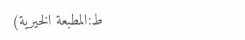ط:المطبعة الخيرية)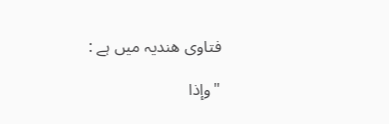فتاوى هنديہ میں ہے :

"وإذا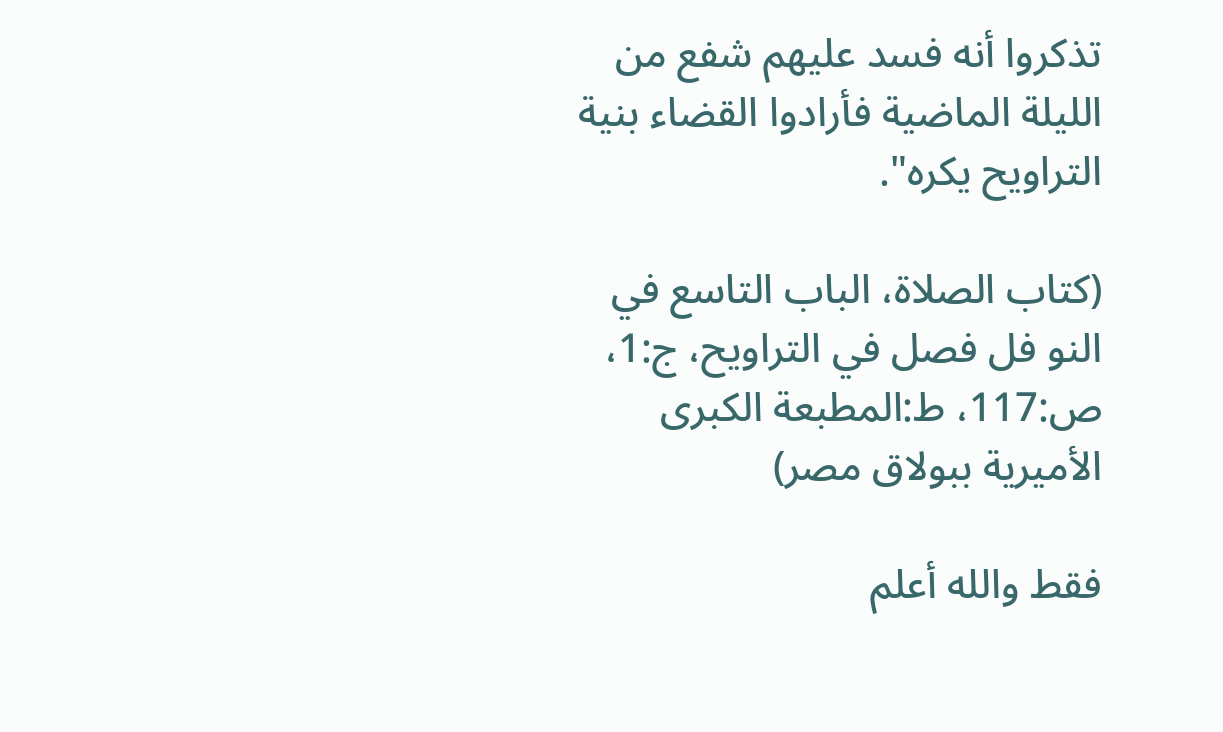تذكروا أنه فسد عليهم شفع من الليلة الماضية فأرادوا القضاء بنية التراويح يكره".

(كتاب الصلاة، الباب التاسع في النو فل فصل في التراويح، ج:1، ص:117، ط:المطبعة الكبرى الأميرية ببولاق مصر)

فقط والله أعلم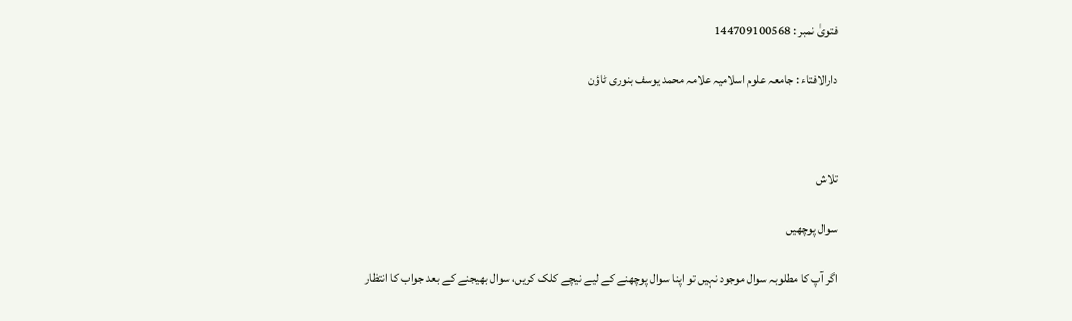فتویٰ نمبر : 144709100568

دارالافتاء : جامعہ علوم اسلامیہ علامہ محمد یوسف بنوری ٹاؤن



تلاش

سوال پوچھیں

اگر آپ کا مطلوبہ سوال موجود نہیں تو اپنا سوال پوچھنے کے لیے نیچے کلک کریں، سوال بھیجنے کے بعد جواب کا انتظار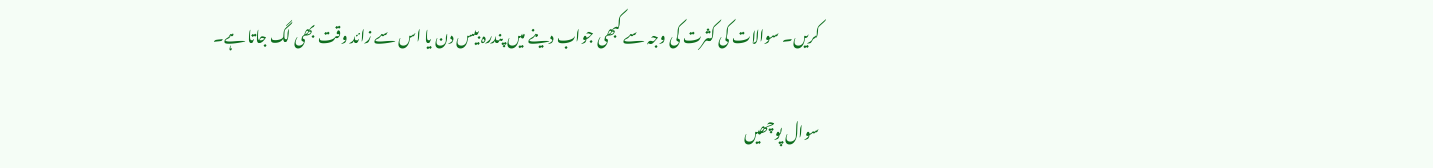کریں۔ سوالات کی کثرت کی وجہ سے کبھی جواب دینے میں پندرہ بیس دن یا اس سے زائد وقت بھی لگ جاتا ہے۔

سوال پوچھیں